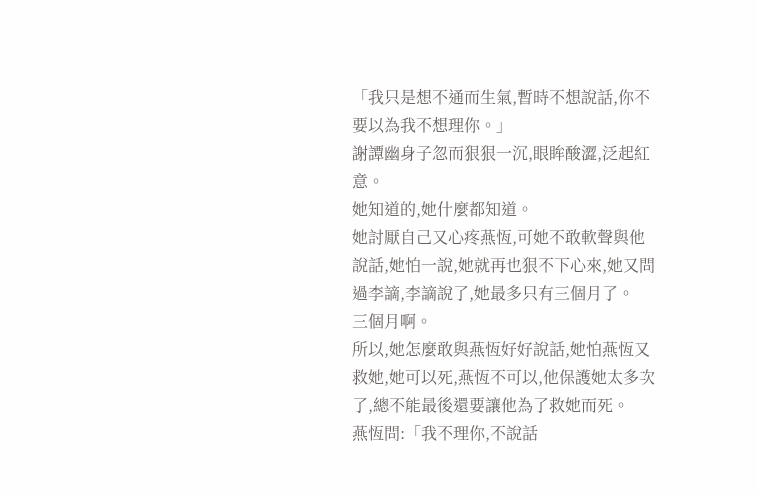「我只是想不通而生氣,暫時不想說話,你不要以為我不想理你。」
謝譚幽身子忽而狠狠一沉,眼眸酸澀,泛起紅意。
她知道的,她什麼都知道。
她討厭自己又心疼燕恆,可她不敢軟聲與他說話,她怕一說,她就再也狠不下心來,她又問過李謫,李謫說了,她最多只有三個月了。
三個月啊。
所以,她怎麼敢與燕恆好好說話,她怕燕恆又救她,她可以死,燕恆不可以,他保護她太多次了,總不能最後還要讓他為了救她而死。
燕恆問:「我不理你,不說話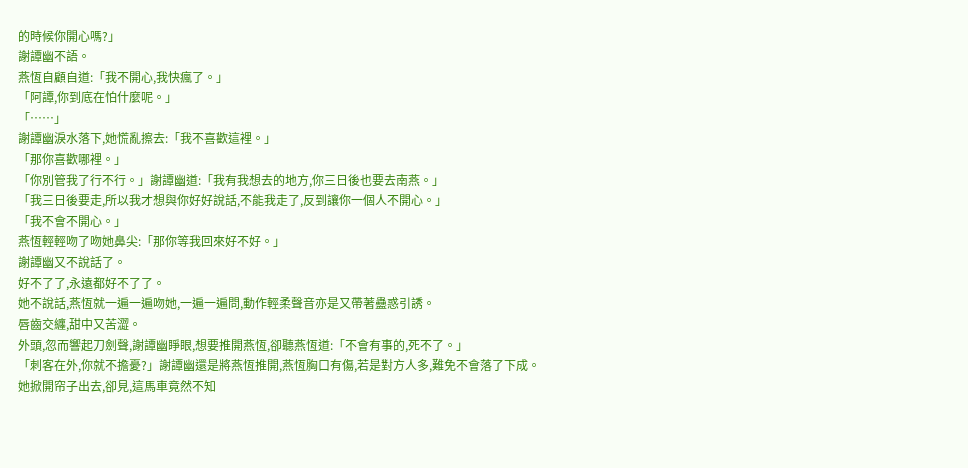的時候你開心嗎?」
謝譚幽不語。
燕恆自顧自道:「我不開心,我快瘋了。」
「阿譚,你到底在怕什麼呢。」
「……」
謝譚幽淚水落下,她慌亂擦去:「我不喜歡這裡。」
「那你喜歡哪裡。」
「你別管我了行不行。」謝譚幽道:「我有我想去的地方,你三日後也要去南燕。」
「我三日後要走,所以我才想與你好好說話,不能我走了,反到讓你一個人不開心。」
「我不會不開心。」
燕恆輕輕吻了吻她鼻尖:「那你等我回來好不好。」
謝譚幽又不說話了。
好不了了,永遠都好不了了。
她不說話,燕恆就一遍一遍吻她,一遍一遍問,動作輕柔聲音亦是又帶著蠱惑引誘。
唇齒交纏,甜中又苦澀。
外頭,忽而響起刀劍聲,謝譚幽睜眼,想要推開燕恆,卻聽燕恆道:「不會有事的,死不了。」
「刺客在外,你就不擔憂?」謝譚幽還是將燕恆推開,燕恆胸口有傷,若是對方人多,難免不會落了下成。
她掀開帘子出去,卻見,這馬車竟然不知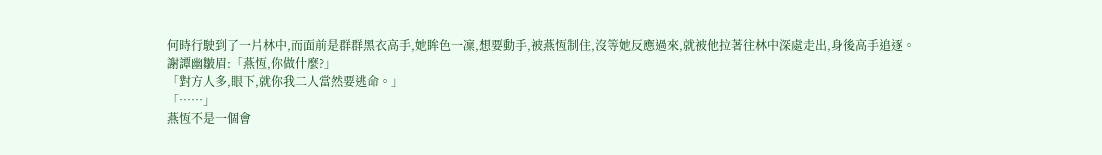何時行駛到了一片林中,而面前是群群黑衣高手,她眸色一凜,想要動手,被燕恆制住,沒等她反應過來,就被他拉著往林中深處走出,身後高手追逐。
謝譚幽皺眉:「燕恆,你做什麼?」
「對方人多,眼下,就你我二人當然要逃命。」
「……」
燕恆不是一個會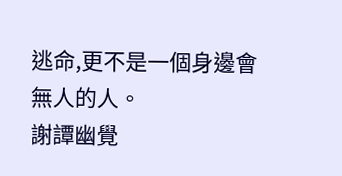逃命,更不是一個身邊會無人的人。
謝譚幽覺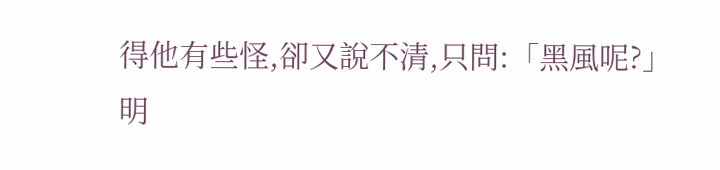得他有些怪,卻又說不清,只問:「黑風呢?」
明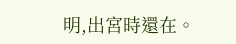明,出宮時還在。